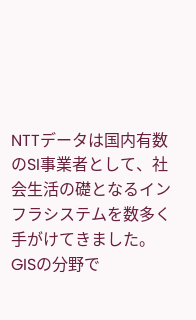NTTデータは国内有数のSI事業者として、社会生活の礎となるインフラシステムを数多く手がけてきました。GISの分野で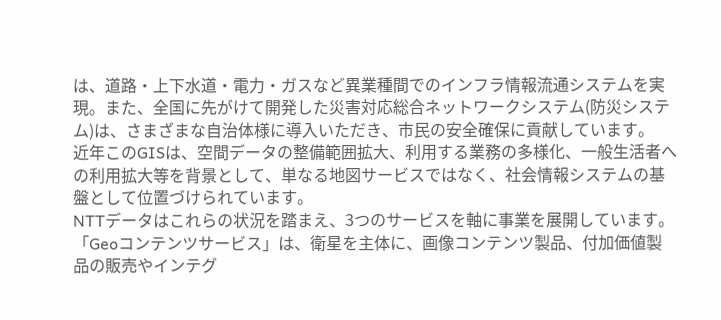は、道路・上下水道・電力・ガスなど異業種間でのインフラ情報流通システムを実現。また、全国に先がけて開発した災害対応総合ネットワークシステム(防災システム)は、さまざまな自治体様に導入いただき、市民の安全確保に貢献しています。
近年このGISは、空間データの整備範囲拡大、利用する業務の多様化、一般生活者への利用拡大等を背景として、単なる地図サービスではなく、社会情報システムの基盤として位置づけられています。
NTTデータはこれらの状況を踏まえ、3つのサービスを軸に事業を展開しています。「Geoコンテンツサービス」は、衛星を主体に、画像コンテンツ製品、付加価値製品の販売やインテグ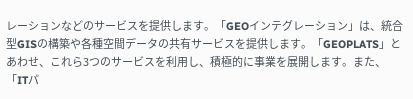レーションなどのサービスを提供します。「GEOインテグレーション」は、統合型GISの構築や各種空間データの共有サービスを提供します。「GEOPLATS」とあわせ、これら3つのサービスを利用し、積極的に事業を展開します。また、「ITパ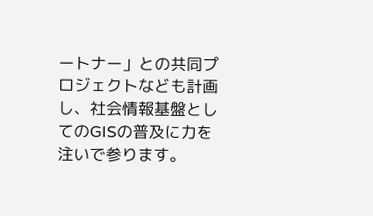ートナー」との共同プロジェクトなども計画し、社会情報基盤としてのGISの普及に力を注いで参ります。